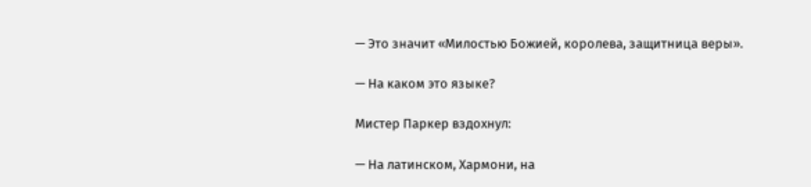— Это значит «Милостью Божией, королева, защитница веры».

— На каком это языке?

Мистер Паркер вздохнул:

— На латинском, Хармони, на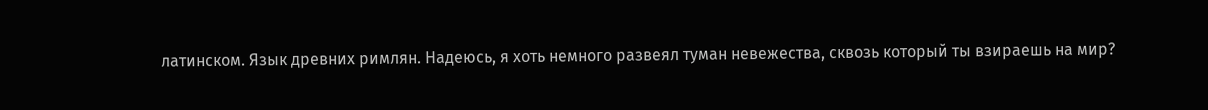латинском. Язык древних римлян. Надеюсь, я хоть немного развеял туман невежества, сквозь который ты взираешь на мир?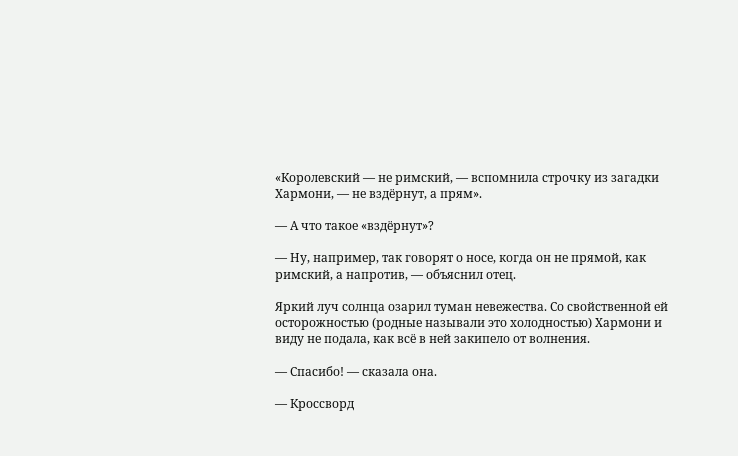«Королевский — не римский, — вспомнила строчку из загадки Хармони, — не вздёрнут, а прям».

— А что такое «вздёрнут»?

— Ну, например, так говорят о носе, когда он не прямой, как римский, а напротив, — объяснил отец.

Яркий луч солнца озарил туман невежества. Со свойственной ей осторожностью (родные называли это холодностью) Хармони и виду не подала, как всё в ней закипело от волнения.

— Спасибо! — сказала она.

— Кроссворд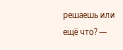решаешь или ещё что? —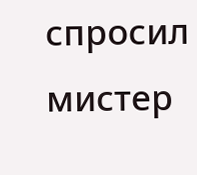спросил мистер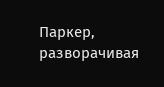Паркер, разворачивая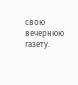свою вечернюю газету.